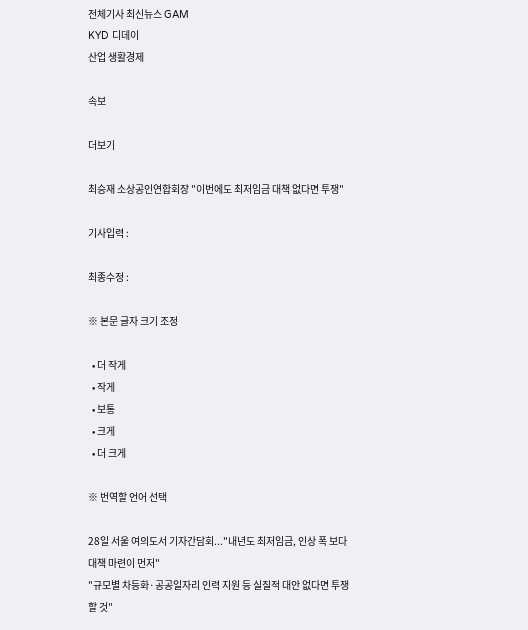전체기사 최신뉴스 GAM
KYD 디데이
산업 생활경제

속보

더보기

최승재 소상공인연합회장 "이번에도 최저임금 대책 없다면 투쟁"

기사입력 :

최종수정 :

※ 본문 글자 크기 조정

  • 더 작게
  • 작게
  • 보통
  • 크게
  • 더 크게

※ 번역할 언어 선택

28일 서울 여의도서 기자간담회..."내년도 최저임금, 인상 폭 보다 대책 마련이 먼저"
"규모별 차등화·공공일자리 인력 지원 등 실질적 대안 없다면 투쟁할 것"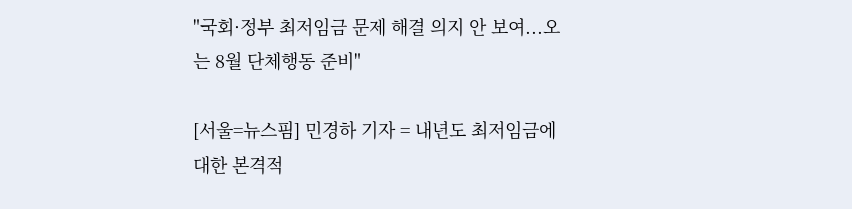"국회·정부 최저임금 문제 해결 의지 안 보여...오는 8월 단체행동 준비"

[서울=뉴스핌] 민경하 기자 = 내년도 최저임금에 대한 본격적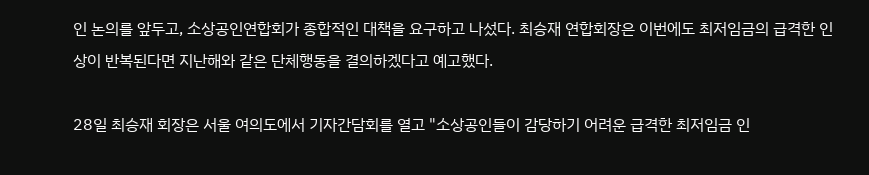인 논의를 앞두고, 소상공인연합회가 종합적인 대책을 요구하고 나섰다. 최승재 연합회장은 이번에도 최저임금의 급격한 인상이 반복된다면 지난해와 같은 단체행동을 결의하겠다고 예고했다.

28일 최승재 회장은 서울 여의도에서 기자간담회를 열고 "소상공인들이 감당하기 어려운 급격한 최저임금 인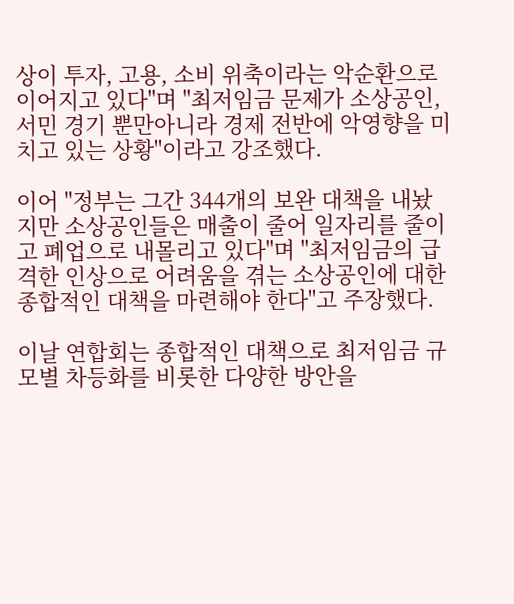상이 투자, 고용, 소비 위축이라는 악순환으로 이어지고 있다"며 "최저임금 문제가 소상공인, 서민 경기 뿐만아니라 경제 전반에 악영향을 미치고 있는 상황"이라고 강조했다.

이어 "정부는 그간 344개의 보완 대책을 내놨지만 소상공인들은 매출이 줄어 일자리를 줄이고 폐업으로 내몰리고 있다"며 "최저임금의 급격한 인상으로 어려움을 겪는 소상공인에 대한 종합적인 대책을 마련해야 한다"고 주장했다.

이날 연합회는 종합적인 대책으로 최저임금 규모별 차등화를 비롯한 다양한 방안을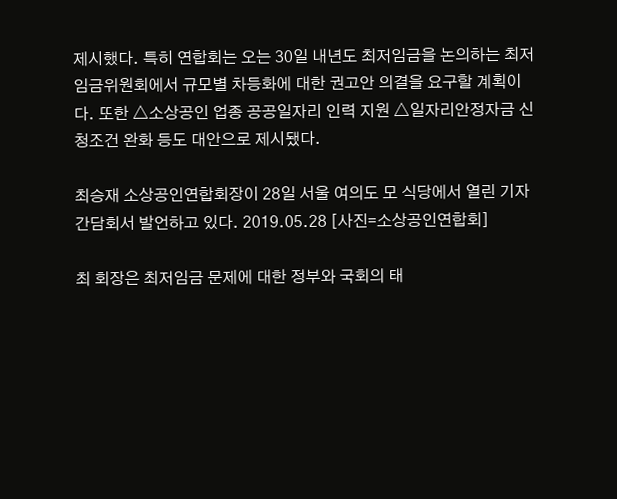제시했다. 특히 연합회는 오는 30일 내년도 최저임금을 논의하는 최저임금위원회에서 규모별 차등화에 대한 권고안 의결을 요구할 계획이다. 또한 △소상공인 업종 공공일자리 인력 지원 △일자리안정자금 신청조건 완화 등도 대안으로 제시됐다.

최승재 소상공인연합회장이 28일 서울 여의도 모 식당에서 열린 기자간담회서 발언하고 있다. 2019.05.28 [사진=소상공인연합회]

최 회장은 최저임금 문제에 대한 정부와 국회의 태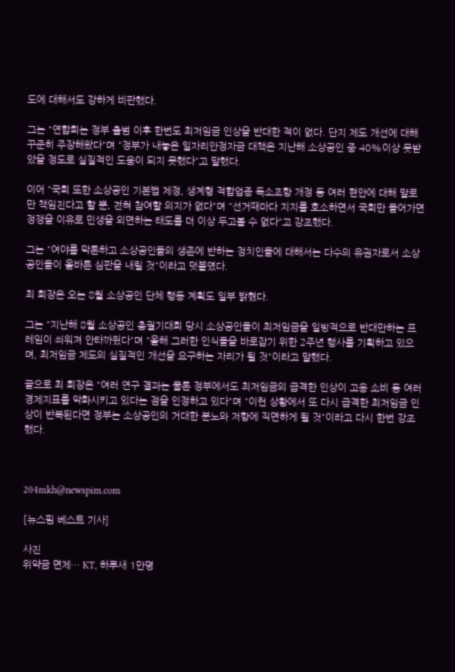도에 대해서도 강하게 비판했다.

그는 "연합회는 정부 출범 이후 한번도 최저임금 인상을 반대한 적이 없다. 단지 제도 개선에 대해 꾸준히 주장해왔다"며 "정부가 내놓은 일자리안정자금 대책은 지난해 소상공인 중 40%이상 못받았을 정도로 실질적인 도움이 되지 못했다"고 말했다.

이어 "국회 또한 소상공인 기본법 제정, 생계형 적합업종 독소조항 개정 등 여러 현안에 대해 말로만 책임진다고 할 뿐, 전혀 참여할 의지가 없다"며 "선거때마다 지지를 호소하면서 국회만 들어가면 정쟁을 이유로 민생을 외면하는 태도를 더 이상 두고볼 수 없다"고 강조했다.

그는 "여야를 막론하고 소상공인들의 생존에 반하는 정치인들에 대해서는 다수의 유권자로서 소상공인들이 올바른 심판을 내릴 것"이라고 덧붙였다.

최 회장은 오는 8월 소상공인 단체 행동 계획도 일부 밝혔다.

그는 "지난해 8월 소상공인 총궐기대회 당시 소상공인들이 최저임금을 일방적으로 반대만하는 프레임이 씌워져 안타까웠다"며 "올해 그러한 인식들을 바로잡기 위한 2주년 행사를 기획하고 있으며, 최저임금 제도의 실질적인 개선을 요구하는 자리가 될 것"이라고 말했다.

끝으로 최 회장은 "여러 연구 결과는 물론 정부에서도 최저임금의 급격한 인상이 고용 소비 등 여러 경제지표를 악화시키고 있다는 점을 인정하고 있다"며 "이런 상황에서 또 다시 급격한 최저임금 인상이 반복된다면 정부는 소상공인의 거대한 분노와 저항에 직면하게 될 것"이라고 다시 한번 강조했다.



204mkh@newspim.com

[뉴스핌 베스트 기사]

사진
위약금 면제… KT, 하루새 1만명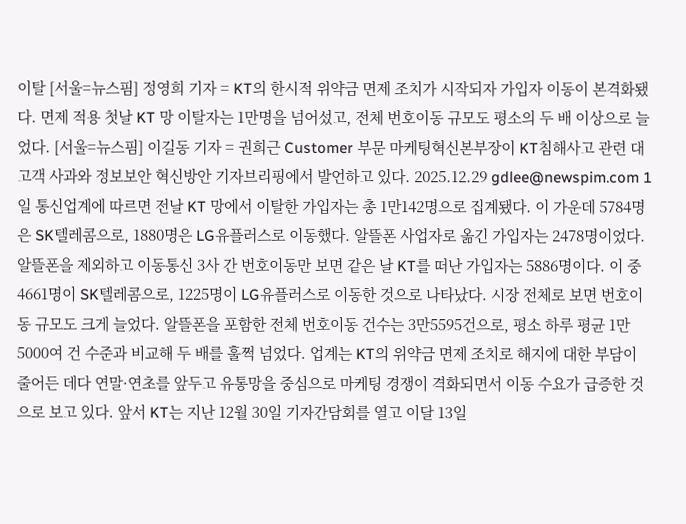이탈 [서울=뉴스핌] 정영희 기자 = KT의 한시적 위약금 면제 조치가 시작되자 가입자 이동이 본격화됐다. 면제 적용 첫날 KT 망 이탈자는 1만명을 넘어섰고, 전체 번호이동 규모도 평소의 두 배 이상으로 늘었다. [서울=뉴스핌] 이길동 기자 = 권희근 Customer 부문 마케팅혁신본부장이 KT침해사고 관련 대고객 사과와 정보보안 혁신방안 기자브리핑에서 발언하고 있다. 2025.12.29 gdlee@newspim.com 1일 통신업계에 따르면 전날 KT 망에서 이탈한 가입자는 총 1만142명으로 집계됐다. 이 가운데 5784명은 SK텔레콤으로, 1880명은 LG유플러스로 이동했다. 알뜰폰 사업자로 옮긴 가입자는 2478명이었다. 알뜰폰을 제외하고 이동통신 3사 간 번호이동만 보면 같은 날 KT를 떠난 가입자는 5886명이다. 이 중 4661명이 SK텔레콤으로, 1225명이 LG유플러스로 이동한 것으로 나타났다. 시장 전체로 보면 번호이동 규모도 크게 늘었다. 알뜰폰을 포함한 전체 번호이동 건수는 3만5595건으로, 평소 하루 평균 1만5000여 건 수준과 비교해 두 배를 훌쩍 넘었다. 업계는 KT의 위약금 면제 조치로 해지에 대한 부담이 줄어든 데다 연말·연초를 앞두고 유통망을 중심으로 마케팅 경쟁이 격화되면서 이동 수요가 급증한 것으로 보고 있다. 앞서 KT는 지난 12월 30일 기자간담회를 열고 이달 13일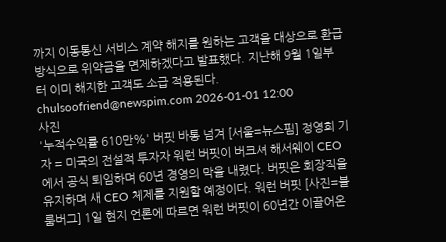까지 이동통신 서비스 계약 해지를 원하는 고객을 대상으로 환급 방식으로 위약금을 면제하겠다고 발표했다. 지난해 9월 1일부터 이미 해지한 고객도 소급 적용된다. chulsoofriend@newspim.com 2026-01-01 12:00
사진
'누적수익률 610만%' 버핏 바통 넘겨 [서울=뉴스핌] 정영희 기자 = 미국의 전설적 투자자 워런 버핏이 버크셔 해서웨이 CEO에서 공식 퇴임하며 60년 경영의 막을 내렸다. 버핏은 회장직을 유지하며 새 CEO 체제를 지원할 예정이다. 워런 버핏 [사진=블룸버그] 1일 현지 언론에 따르면 워런 버핏이 60년간 이끌어온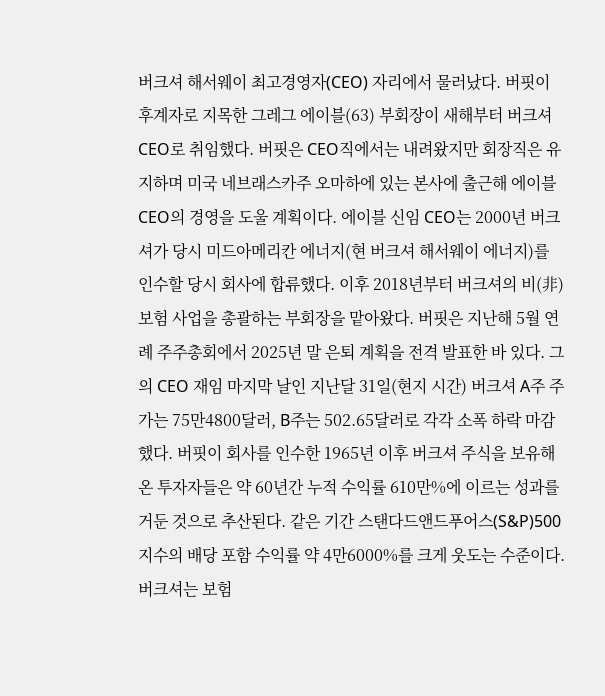버크셔 해서웨이 최고경영자(CEO) 자리에서 물러났다. 버핏이 후계자로 지목한 그레그 에이블(63) 부회장이 새해부터 버크셔 CEO로 취임했다. 버핏은 CEO직에서는 내려왔지만 회장직은 유지하며 미국 네브래스카주 오마하에 있는 본사에 출근해 에이블 CEO의 경영을 도울 계획이다. 에이블 신임 CEO는 2000년 버크셔가 당시 미드아메리칸 에너지(현 버크셔 해서웨이 에너지)를 인수할 당시 회사에 합류했다. 이후 2018년부터 버크셔의 비(非)보험 사업을 총괄하는 부회장을 맡아왔다. 버핏은 지난해 5월 연례 주주총회에서 2025년 말 은퇴 계획을 전격 발표한 바 있다. 그의 CEO 재임 마지막 날인 지난달 31일(현지 시간) 버크셔 A주 주가는 75만4800달러, B주는 502.65달러로 각각 소폭 하락 마감했다. 버핏이 회사를 인수한 1965년 이후 버크셔 주식을 보유해온 투자자들은 약 60년간 누적 수익률 610만%에 이르는 성과를 거둔 것으로 추산된다. 같은 기간 스탠다드앤드푸어스(S&P)500 지수의 배당 포함 수익률 약 4만6000%를 크게 웃도는 수준이다. 버크셔는 보험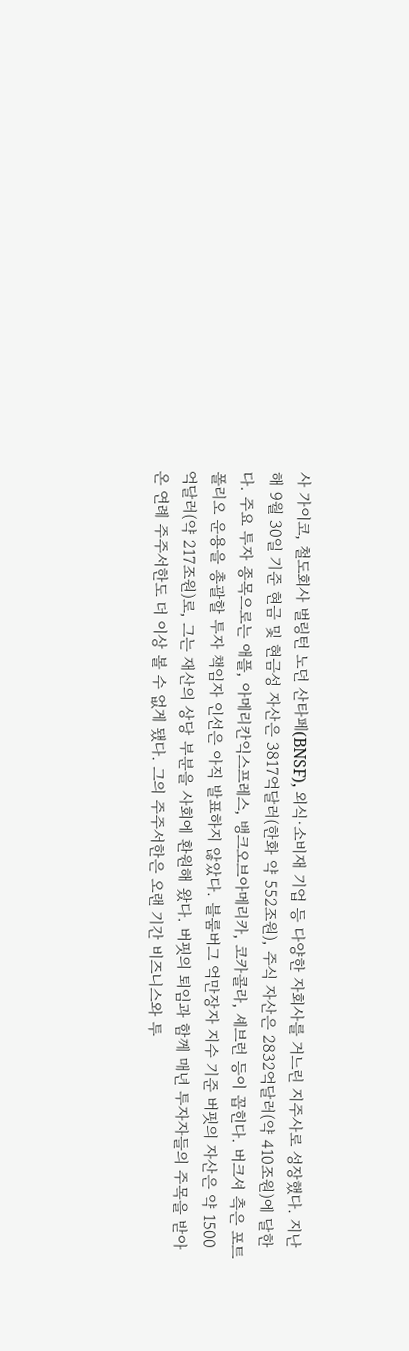사 가이코, 철도회사 벌링턴 노던 산타페(BNSF), 외식·소비재 기업 등 다양한 자회사를 거느린 지주사로 성장했다. 지난해 9월 30일 기준 현금 및 현금성 자산은 3817억달러(한화 약 552조원), 주식 자산은 2832억달러(약 410조원)에 달한다. 주요 투자 종목으로는 애플, 아메리칸익스프레스, 뱅크오브아메리카, 코카콜라, 셰브런 등이 꼽힌다. 버크셔 측은 포트폴리오 운용을 총괄할 투자 책임자 인선은 아직 발표하지 않았다. 블룸버그 억만장자 지수 기준 버핏의 자산은 약 1500억달러(약 217조원)로, 그는 재산의 상당 부분을 사회에 환원해 왔다. 버핏의 퇴임과 함께 매년 투자자들의 주목을 받아온 연례 주주서한도 더 이상 볼 수 없게 됐다. 그의 주주서한은 오랜 기간 비즈니스와 투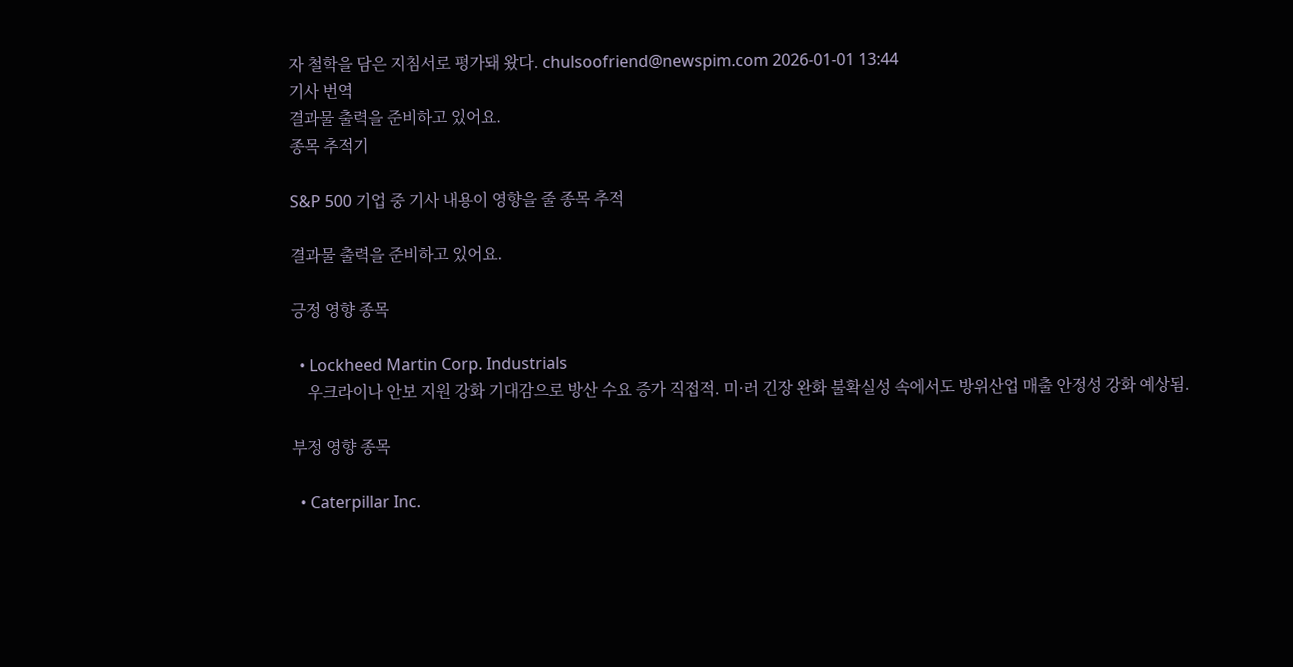자 철학을 담은 지침서로 평가돼 왔다. chulsoofriend@newspim.com 2026-01-01 13:44
기사 번역
결과물 출력을 준비하고 있어요.
종목 추적기

S&P 500 기업 중 기사 내용이 영향을 줄 종목 추적

결과물 출력을 준비하고 있어요.

긍정 영향 종목

  • Lockheed Martin Corp. Industrials
    우크라이나 안보 지원 강화 기대감으로 방산 수요 증가 직접적. 미·러 긴장 완화 불확실성 속에서도 방위산업 매출 안정성 강화 예상됨.

부정 영향 종목

  • Caterpillar Inc.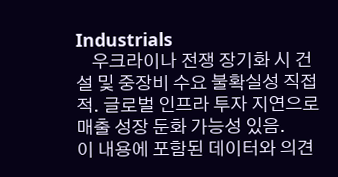Industrials
    우크라이나 전쟁 장기화 시 건설 및 중장비 수요 불확실성 직접적. 글로벌 인프라 투자 지연으로 매출 성장 둔화 가능성 있음.
이 내용에 포함된 데이터와 의견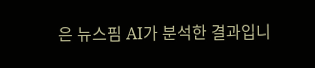은 뉴스핌 AI가 분석한 결과입니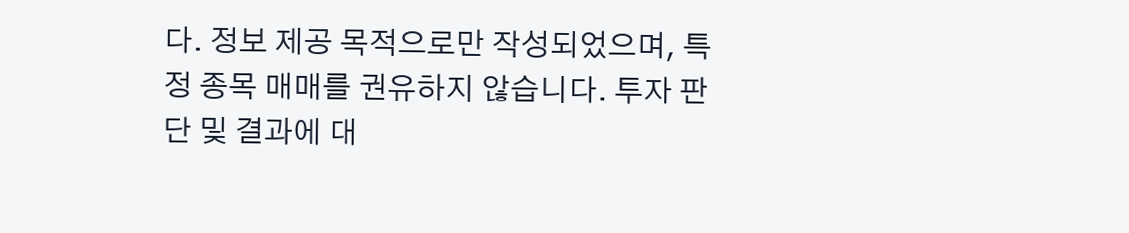다. 정보 제공 목적으로만 작성되었으며, 특정 종목 매매를 권유하지 않습니다. 투자 판단 및 결과에 대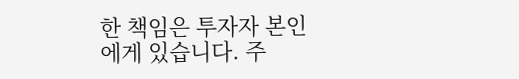한 책임은 투자자 본인에게 있습니다. 주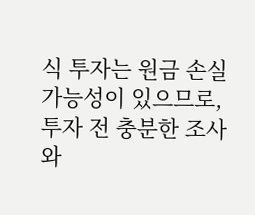식 투자는 원금 손실 가능성이 있으므로, 투자 전 충분한 조사와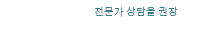전문가 상담을 권장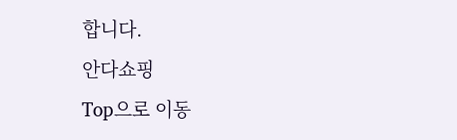합니다.
안다쇼핑
Top으로 이동